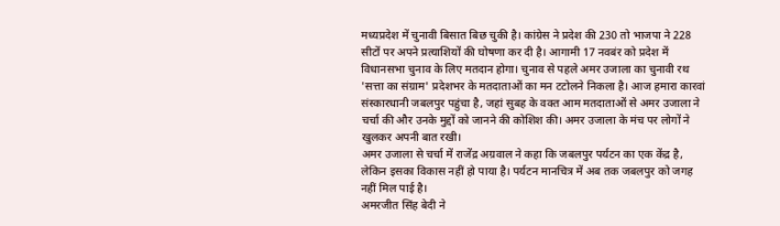मध्यप्रदेश में चुनावी बिसात बिछ चुकी है। कांग्रेस ने प्रदेश की 230 तो भाजपा ने 228 सीटों पर अपने प्रत्याशियों की घोषणा कर दी है। आगामी 17 नवबंर को प्रदेश में विधानसभा चुनाव के लिए मतदान होगा। चुनाव से पहले अमर उजाला का चुनावी रथ 'सत्ता का संग्राम' प्रदेशभर के मतदाताओं का मन टटोलने निकला है। आज हमारा कारवां संस्कारधानी जबलपुर पहुंचा है, जहां सुबह के वक्त आम मतदाताओं से अमर उजाला ने चर्चा की और उनके मुद्दों को जानने की कोशिश की। अमर उजाला के मंच पर लोगों ने खुलकर अपनी बात रखी।
अमर उजाला से चर्चा में राजेंद्र अग्रवाल ने कहा कि जबलपुर पर्यटन का एक केंद्र है, लेकिन इसका विकास नहीं हो पाया है। पर्यटन मानचित्र में अब तक जबलपुर को जगह नहीं मिल पाई है।
अमरजीत सिंह बेदी ने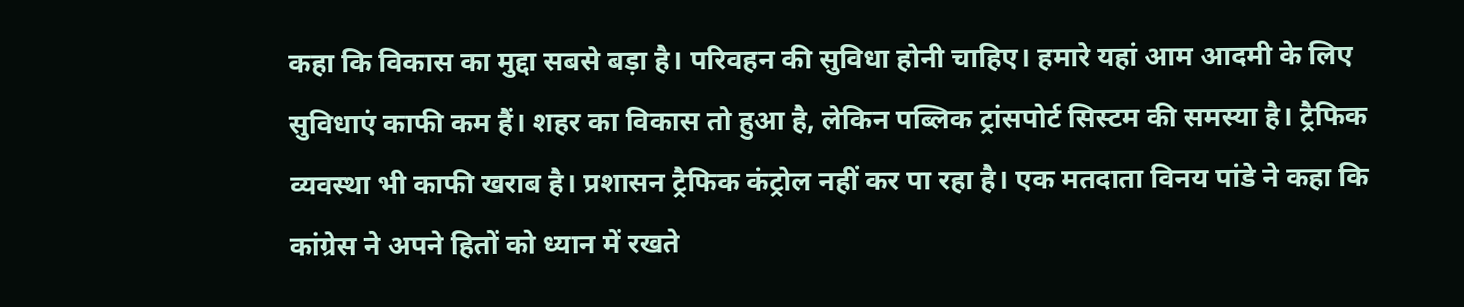कहा कि विकास का मुद्दा सबसे बड़ा है। परिवहन की सुविधा होनी चाहिए। हमारे यहां आम आदमी के लिए सुविधाएं काफी कम हैं। शहर का विकास तो हुआ है, लेकिन पब्लिक ट्रांसपोर्ट सिस्टम की समस्या है। ट्रैफिक व्यवस्था भी काफी खराब है। प्रशासन ट्रैफिक कंट्रोल नहीं कर पा रहा है। एक मतदाता विनय पांडे ने कहा कि कांग्रेस ने अपने हितों को ध्यान में रखते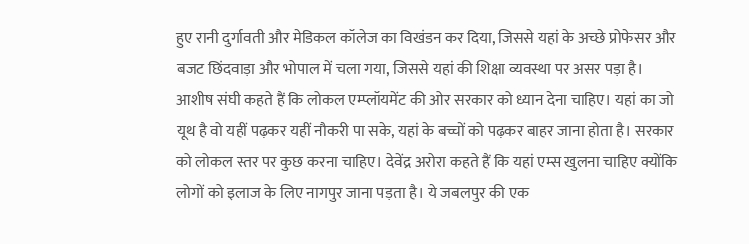हुए रानी दुर्गावती और मेडिकल कॉलेज का विखंडन कर दिया, जिससे यहां के अच्छे प्रोफेसर और बजट छिंदवाड़ा और भोपाल में चला गया, जिससे यहां की शिक्षा व्यवस्था पर असर पड़ा है।
आशीष संघी कहते हैं कि लोकल एम्प्लॉयमेंट की ओर सरकार को ध्यान देना चाहिए। यहां का जो यूथ है वो यहीं पढ़कर यहीं नौकरी पा सके, यहां के बच्चों को पढ़कर बाहर जाना होता है। सरकार को लोकल स्तर पर कुछ करना चाहिए। देवेंद्र अरोरा कहते हैं कि यहां एम्स खुलना चाहिए क्योंकि लोगों को इलाज के लिए नागपुर जाना पड़ता है। ये जबलपुर की एक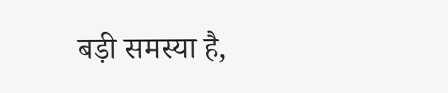बड़ी समस्या है,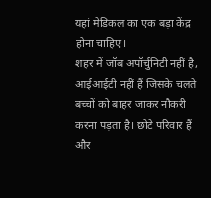यहां मेडिकल का एक बड़ा केंद्र होना चाहिए।
शहर में जॉब अपॉर्चुनिटी नहीं है, आईआईटी नहीं हैं जिसके चलते बच्चों को बाहर जाकर नौकरी करना पड़ता है। छोटे परिवार हैं और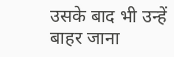उसके बाद भी उन्हें बाहर जाना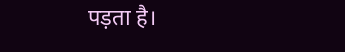पड़ता है।